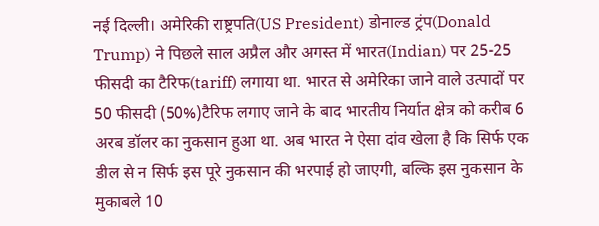नई दिल्ली। अमेरिकी राष्ट्रपति(US President) डोनाल्ड ट्रंप(Donald Trump) ने पिछले साल अप्रैल और अगस्त में भारत(Indian) पर 25-25 फीसदी का टैरिफ(tariff) लगाया था. भारत से अमेरिका जाने वाले उत्पादों पर 50 फीसदी (50%)टैरिफ लगाए जाने के बाद भारतीय निर्यात क्षेत्र को करीब 6 अरब डॉलर का नुकसान हुआ था. अब भारत ने ऐसा दांव खेला है कि सिर्फ एक डील से न सिर्फ इस पूरे नुकसान की भरपाई हो जाएगी, बल्कि इस नुकसान के मुकाबले 10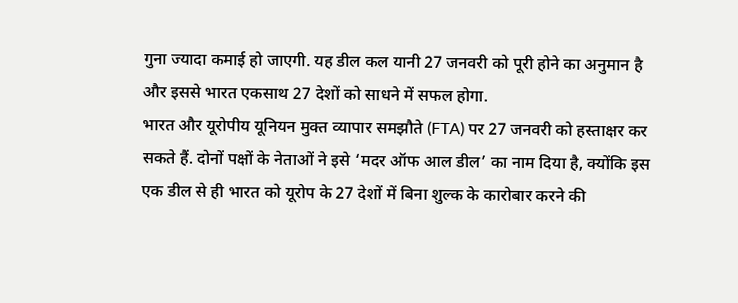गुना ज्यादा कमाई हो जाएगी. यह डील कल यानी 27 जनवरी को पूरी होने का अनुमान है और इससे भारत एकसाथ 27 देशों को साधने में सफल होगा.
भारत और यूरोपीय यूनियन मुक्त व्यापार समझौते (FTA) पर 27 जनवरी को हस्ताक्षर कर सकते हैं. दोनों पक्षों के नेताओं ने इसे ‘मदर ऑफ आल डील’ का नाम दिया है, क्योंकि इस एक डील से ही भारत को यूरोप के 27 देशों में बिना शुल्क के कारोबार करने की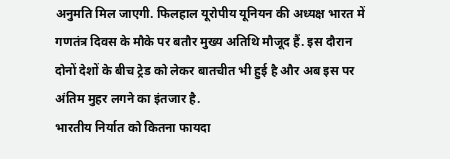अनुमति मिल जाएगी. फिलहाल यूरोपीय यूनियन की अध्यक्ष भारत में गणतंत्र दिवस के मौके पर बतौर मुख्य अतिथि मौजूद हैं. इस दौरान दोनों देशों के बीच ट्रेड को लेकर बातचीत भी हुई है और अब इस पर अंतिम मुहर लगने का इंतजार है.
भारतीय निर्यात को कितना फायदा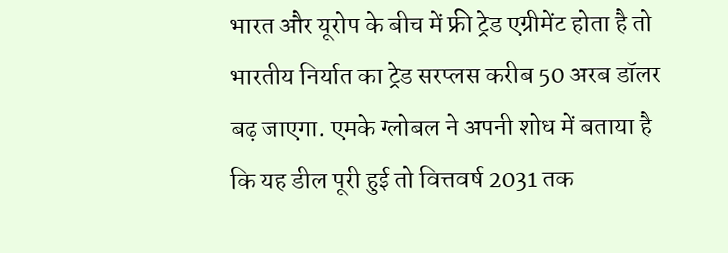भारत और यूरोप के बीच में फ्री ट्रेड एग्रीमेंट होता है तो भारतीय निर्यात का ट्रेड सरप्लस करीब 50 अरब डॉलर बढ़ जाएगा. एमके ग्लोबल ने अपनी शोध में बताया है कि यह डील पूरी हुई तो वित्तवर्ष 2031 तक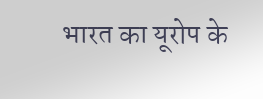भारत का यूरोप के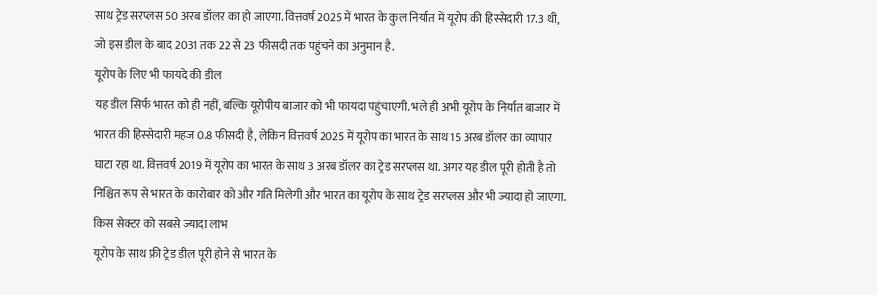साथ ट्रेड सरप्लस 50 अरब डॉलर का हो जाएगा. वित्तवर्ष 2025 में भारत के कुल निर्यात में यूरोप की हिस्सेदारी 17.3 थी, जो इस डील के बाद 2031 तक 22 से 23 फीसदी तक पहुंचने का अनुमान है.
यूरोप के लिए भी फायदे की डील
यह डील सिर्फ भारत को ही नहीं, बल्कि यूरोपीय बाजार को भी फायदा पहुंचाएगी. भले ही अभी यूरोप के निर्यात बाजार में भारत की हिस्सेदारी महज 0.8 फीसदी है, लेकिन वित्तवर्ष 2025 में यूरोप का भारत के साथ 15 अरब डॉलर का व्यापार घाटा रहा था. वित्तवर्ष 2019 में यूरोप का भारत के साथ 3 अरब डॉलर का ट्रेड सरप्लस था. अगर यह डील पूरी होती है तो निश्चित रूप से भारत के कारोबार को और गति मिलेगी और भारत का यूरोप के साथ ट्रेड सरप्लस और भी ज्यादा हो जाएगा.
किस सेक्टर को सबसे ज्यादा लाभ
यूरोप के साथ फ्री ट्रेड डील पूरी होने से भारत के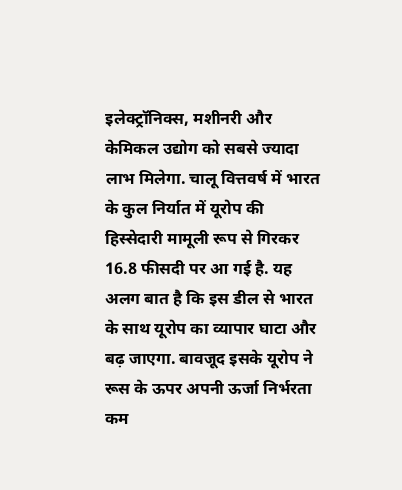इलेक्ट्रॉनिक्स, मशीनरी और केमिकल उद्योग को सबसे ज्यादा लाभ मिलेगा. चालू वित्तवर्ष में भारत के कुल निर्यात में यूरोप की हिस्सेदारी मामूली रूप से गिरकर 16.8 फीसदी पर आ गई है. यह अलग बात है कि इस डील से भारत के साथ यूरोप का व्यापार घाटा और बढ़ जाएगा. बावजूद इसके यूरोप ने रूस के ऊपर अपनी ऊर्जा निर्भरता कम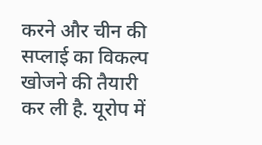करने और चीन की सप्लाई का विकल्प खोजने की तैयारी कर ली है. यूरोप में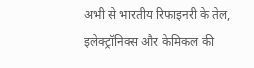अभी से भारतीय रिफाइनरी के तेल, इलेक्ट्रॉनिक्स और केमिकल की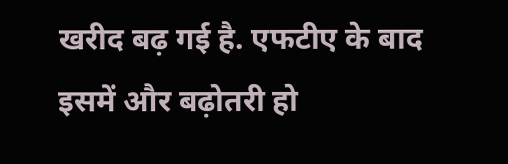खरीद बढ़ गई है. एफटीए के बाद इसमें और बढ़ोतरी हो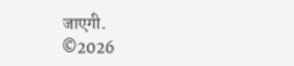जाएगी.
©2026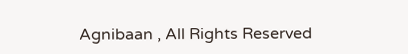Agnibaan , All Rights Reserved